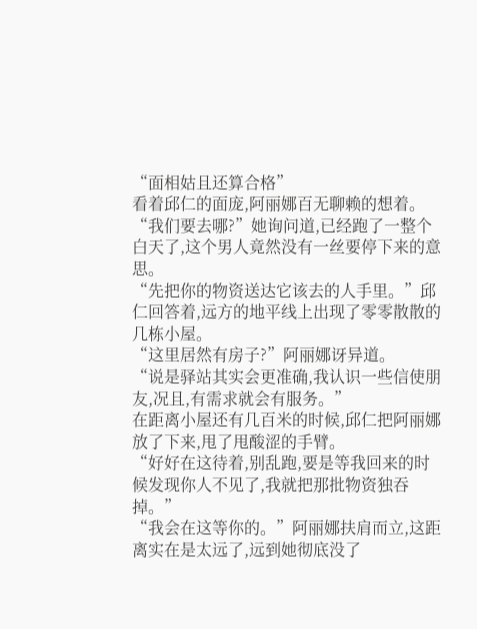“面相姑且还算合格”
看着邱仁的面庞,阿丽娜百无聊赖的想着。
“我们要去哪?”她询问道,已经跑了一整个白天了,这个男人竟然没有一丝要停下来的意思。
“先把你的物资送达它该去的人手里。”邱仁回答着,远方的地平线上出现了零零散散的几栋小屋。
“这里居然有房子?”阿丽娜讶异道。
“说是驿站其实会更准确,我认识一些信使朋友,况且,有需求就会有服务。”
在距离小屋还有几百米的时候,邱仁把阿丽娜放了下来,甩了甩酸涩的手臂。
“好好在这待着,别乱跑,要是等我回来的时候发现你人不见了,我就把那批物资独吞掉。”
“我会在这等你的。”阿丽娜扶肩而立,这距离实在是太远了,远到她彻底没了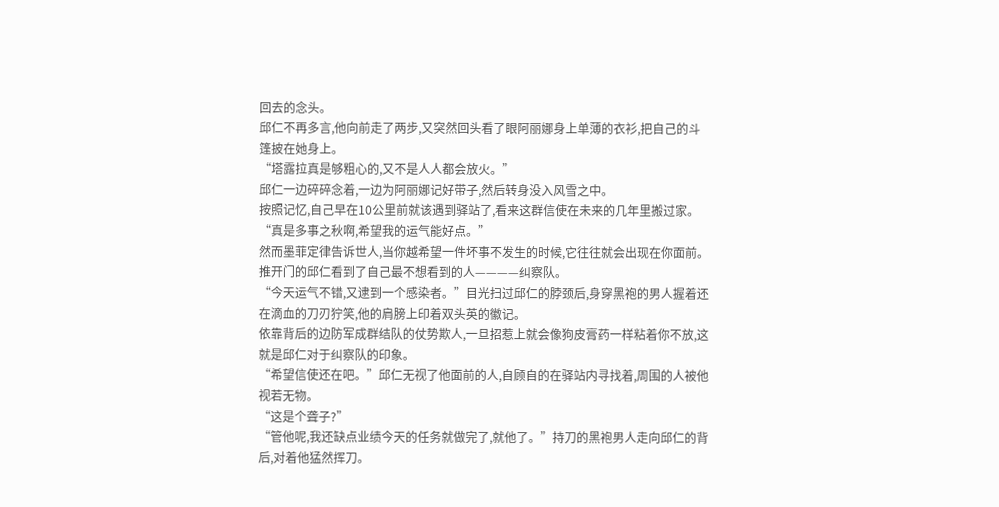回去的念头。
邱仁不再多言,他向前走了两步,又突然回头看了眼阿丽娜身上单薄的衣衫,把自己的斗篷披在她身上。
“塔露拉真是够粗心的,又不是人人都会放火。”
邱仁一边碎碎念着,一边为阿丽娜记好带子,然后转身没入风雪之中。
按照记忆,自己早在10公里前就该遇到驿站了,看来这群信使在未来的几年里搬过家。
“真是多事之秋啊,希望我的运气能好点。”
然而墨菲定律告诉世人,当你越希望一件坏事不发生的时候,它往往就会出现在你面前。
推开门的邱仁看到了自己最不想看到的人————纠察队。
“今天运气不错,又逮到一个感染者。”目光扫过邱仁的脖颈后,身穿黑袍的男人握着还在滴血的刀刃狞笑,他的肩膀上印着双头英的徽记。
依靠背后的边防军成群结队的仗势欺人,一旦招惹上就会像狗皮膏药一样粘着你不放,这就是邱仁对于纠察队的印象。
“希望信使还在吧。”邱仁无视了他面前的人,自顾自的在驿站内寻找着,周围的人被他视若无物。
“这是个聋子?”
“管他呢,我还缺点业绩今天的任务就做完了,就他了。”持刀的黑袍男人走向邱仁的背后,对着他猛然挥刀。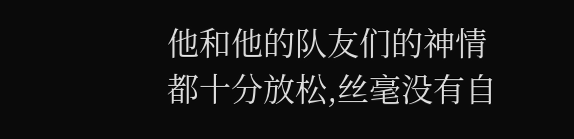他和他的队友们的神情都十分放松,丝毫没有自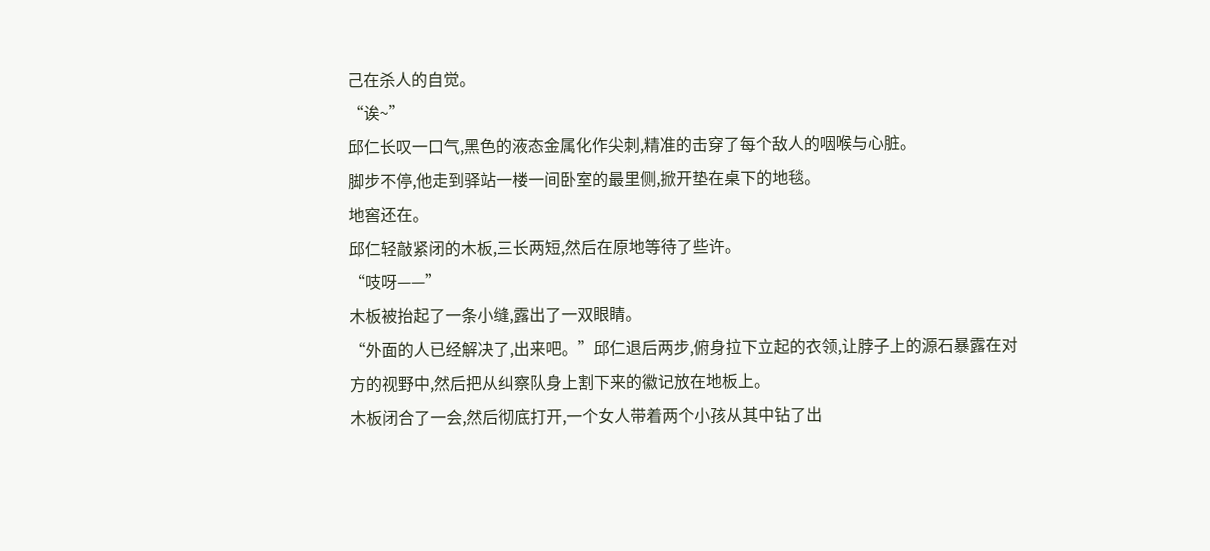己在杀人的自觉。
“诶~”
邱仁长叹一口气,黑色的液态金属化作尖刺,精准的击穿了每个敌人的咽喉与心脏。
脚步不停,他走到驿站一楼一间卧室的最里侧,掀开垫在桌下的地毯。
地窖还在。
邱仁轻敲紧闭的木板,三长两短,然后在原地等待了些许。
“吱呀——”
木板被抬起了一条小缝,露出了一双眼睛。
“外面的人已经解决了,出来吧。”邱仁退后两步,俯身拉下立起的衣领,让脖子上的源石暴露在对方的视野中,然后把从纠察队身上割下来的徽记放在地板上。
木板闭合了一会,然后彻底打开,一个女人带着两个小孩从其中钻了出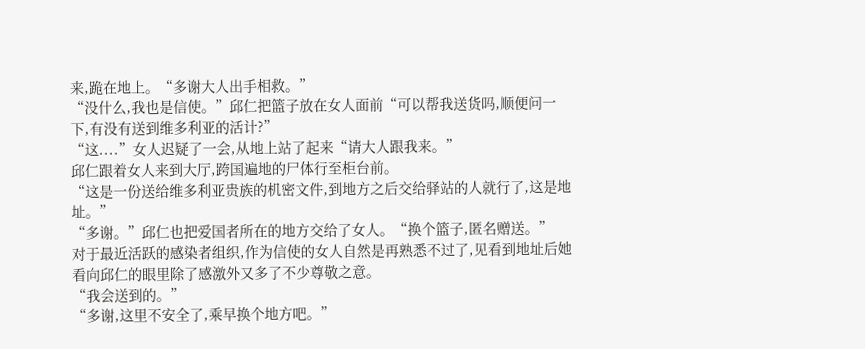来,跪在地上。“多谢大人出手相救。”
“没什么,我也是信使。”邱仁把篮子放在女人面前“可以帮我送货吗,顺便问一下,有没有送到维多利亚的活计?”
“这....”女人迟疑了一会,从地上站了起来“请大人跟我来。”
邱仁跟着女人来到大厅,跨国遍地的尸体行至柜台前。
“这是一份送给维多利亚贵族的机密文件,到地方之后交给驿站的人就行了,这是地址。”
“多谢。”邱仁也把爱国者所在的地方交给了女人。“换个篮子,匿名赠送。”
对于最近活跃的感染者组织,作为信使的女人自然是再熟悉不过了,见看到地址后她看向邱仁的眼里除了感激外又多了不少尊敬之意。
“我会送到的。”
“多谢,这里不安全了,乘早换个地方吧。”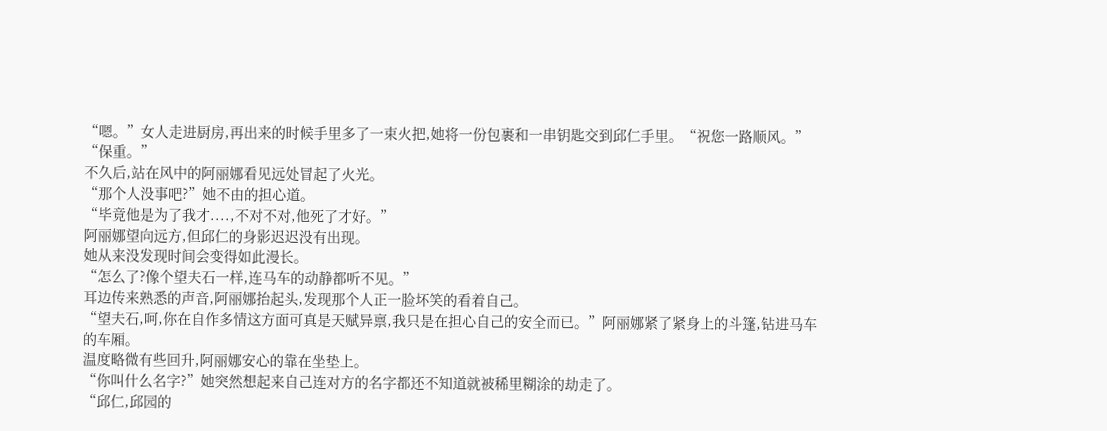“嗯。”女人走进厨房,再出来的时候手里多了一束火把,她将一份包裹和一串钥匙交到邱仁手里。“祝您一路顺风。”
“保重。”
不久后,站在风中的阿丽娜看见远处冒起了火光。
“那个人没事吧?”她不由的担心道。
“毕竟他是为了我才....,不对不对,他死了才好。”
阿丽娜望向远方,但邱仁的身影迟迟没有出现。
她从来没发现时间会变得如此漫长。
“怎么了?像个望夫石一样,连马车的动静都听不见。”
耳边传来熟悉的声音,阿丽娜抬起头,发现那个人正一脸坏笑的看着自己。
“望夫石,呵,你在自作多情这方面可真是天赋异禀,我只是在担心自己的安全而已。”阿丽娜紧了紧身上的斗篷,钻进马车的车厢。
温度略微有些回升,阿丽娜安心的靠在坐垫上。
“你叫什么名字?”她突然想起来自己连对方的名字都还不知道就被稀里糊涂的劫走了。
“邱仁,邱园的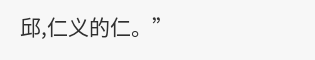邱,仁义的仁。”